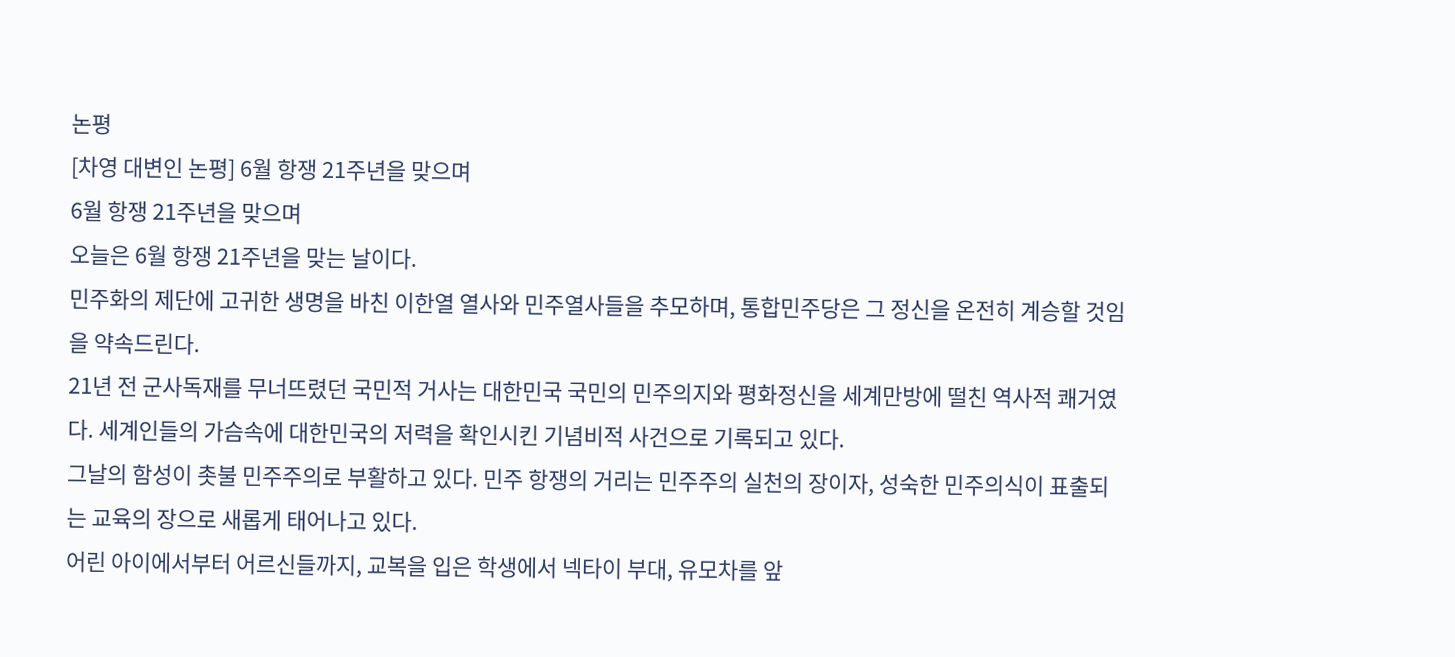논평
[차영 대변인 논평] 6월 항쟁 21주년을 맞으며
6월 항쟁 21주년을 맞으며
오늘은 6월 항쟁 21주년을 맞는 날이다.
민주화의 제단에 고귀한 생명을 바친 이한열 열사와 민주열사들을 추모하며, 통합민주당은 그 정신을 온전히 계승할 것임을 약속드린다.
21년 전 군사독재를 무너뜨렸던 국민적 거사는 대한민국 국민의 민주의지와 평화정신을 세계만방에 떨친 역사적 쾌거였다. 세계인들의 가슴속에 대한민국의 저력을 확인시킨 기념비적 사건으로 기록되고 있다.
그날의 함성이 촛불 민주주의로 부활하고 있다. 민주 항쟁의 거리는 민주주의 실천의 장이자, 성숙한 민주의식이 표출되는 교육의 장으로 새롭게 태어나고 있다.
어린 아이에서부터 어르신들까지, 교복을 입은 학생에서 넥타이 부대, 유모차를 앞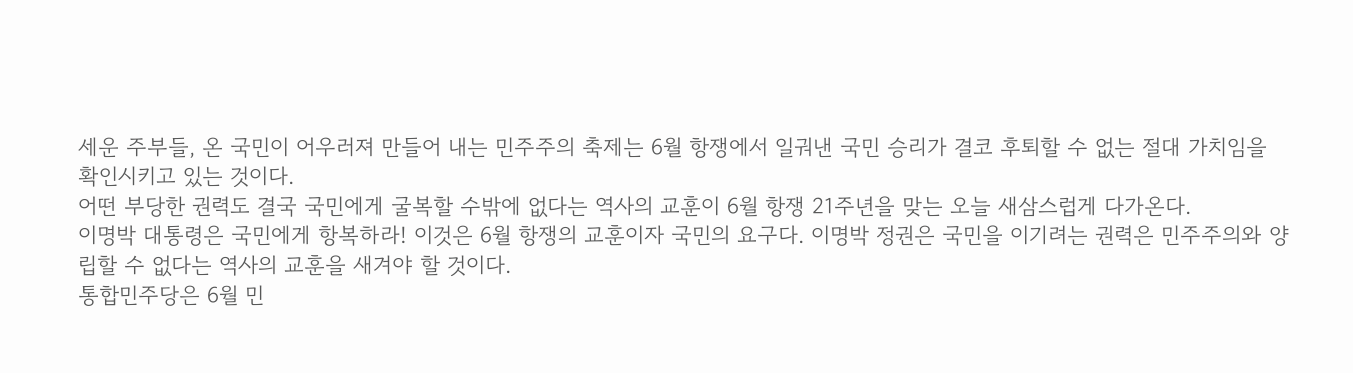세운 주부들, 온 국민이 어우러져 만들어 내는 민주주의 축제는 6월 항쟁에서 일궈낸 국민 승리가 결코 후퇴할 수 없는 절대 가치임을 확인시키고 있는 것이다.
어떤 부당한 권력도 결국 국민에게 굴복할 수밖에 없다는 역사의 교훈이 6월 항쟁 21주년을 맞는 오늘 새삼스럽게 다가온다.
이명박 대통령은 국민에게 항복하라! 이것은 6월 항쟁의 교훈이자 국민의 요구다. 이명박 정권은 국민을 이기려는 권력은 민주주의와 양립할 수 없다는 역사의 교훈을 새겨야 할 것이다.
통합민주당은 6월 민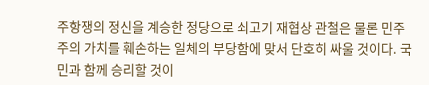주항쟁의 정신을 계승한 정당으로 쇠고기 재협상 관철은 물론 민주주의 가치를 훼손하는 일체의 부당함에 맞서 단호히 싸울 것이다. 국민과 함께 승리할 것이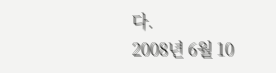다.
2008년 6월 10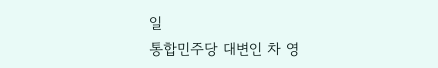일
통합민주당 대변인 차 영